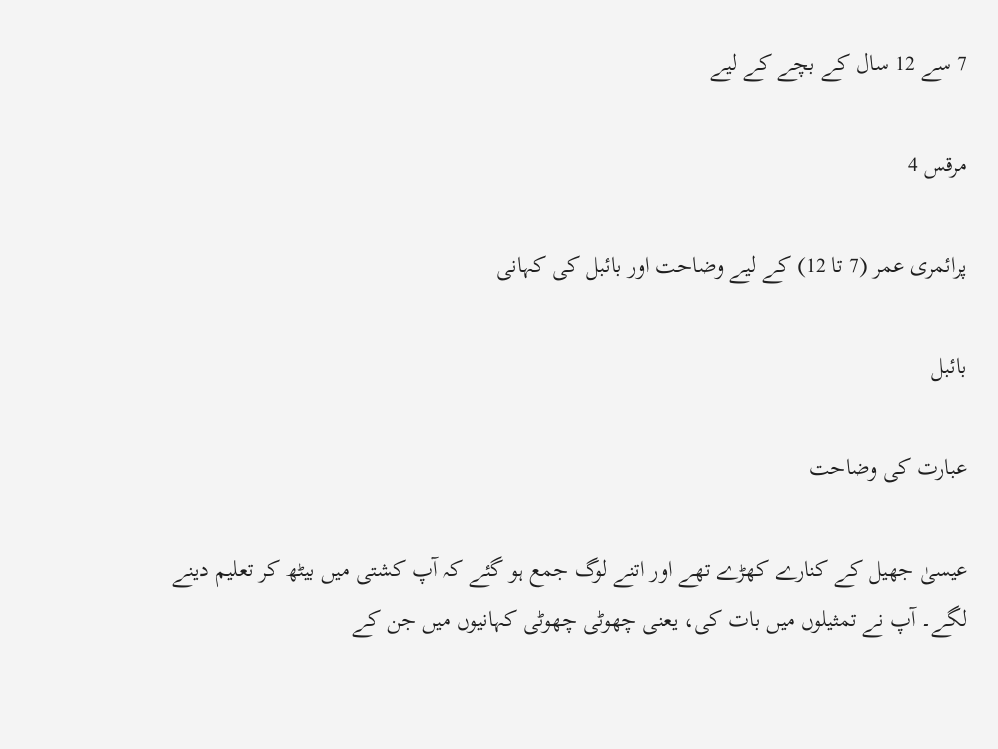7 سے 12 سال کے بچے کے لیے

مرقس 4

پرائمری عمر (7 تا 12) کے لیے وضاحت اور بائبل کی کہانی

بائبل

عبارت کی وضاحت

عیسیٰ جھیل کے کنارے کھڑے تھے اور اتنے لوگ جمع ہو گئے کہ آپ کشتی میں بیٹھ کر تعلیم دینے لگے۔ آپ نے تمثیلوں میں بات کی، یعنی چھوٹی چھوٹی کہانیوں میں جن کے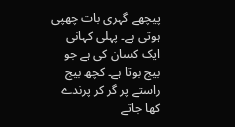پیچھے گہری بات چھپی ہوتی ہے۔ پہلی کہانی ایک کسان کی ہے جو بیج بوتا ہے۔ کچھ بیج راستے پر گر کر پرندے کھا جاتے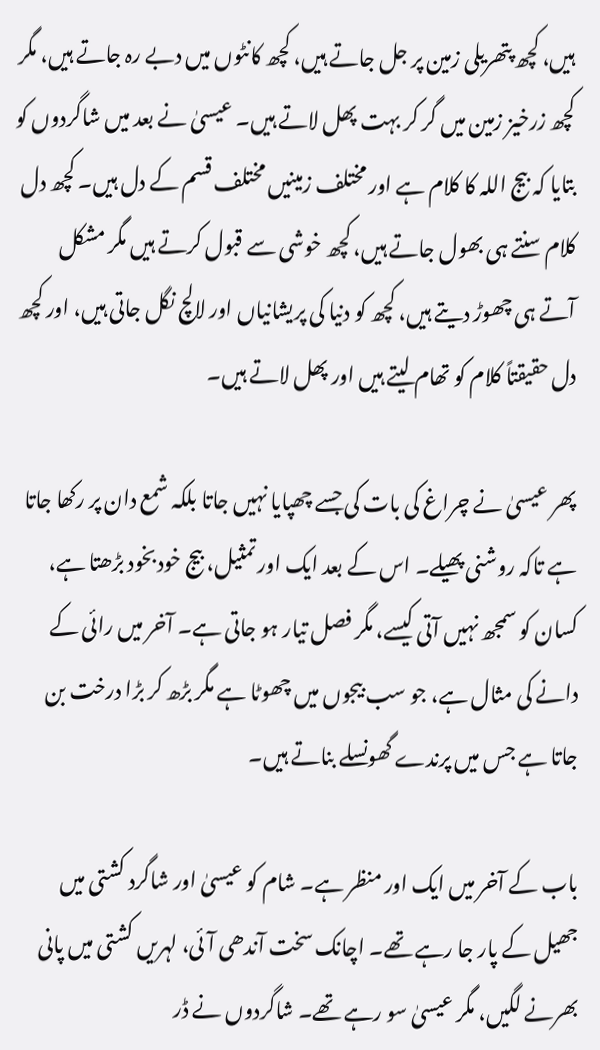ہیں، کچھ پتھریلی زمین پر جل جاتے ہیں، کچھ کانٹوں میں دبے رہ جاتے ہیں، مگر کچھ زرخیز زمین میں گر کر بہت پھل لاتے ہیں۔ عیسیٰ نے بعد میں شاگردوں کو بتایا کہ بیج اللہ کا کلام ہے اور مختلف زمینیں مختلف قسم کے دل ہیں۔ کچھ دل کلام سنتے ہی بھول جاتے ہیں، کچھ خوشی سے قبول کرتے ہیں مگر مشکل آتے ہی چھوڑ دیتے ہیں، کچھ کو دنیا کی پریشانیاں اور لالچ نگل جاتی ہیں، اور کچھ دل حقیقتاً کلام کو تھام لیتے ہیں اور پھل لاتے ہیں۔

پھر عیسیٰ نے چراغ کی بات کی جسے چھپایا نہیں جاتا بلکہ شمع دان پر رکھا جاتا ہے تاکہ روشنی پھیلے۔ اس کے بعد ایک اور تمثیل، بیج خودبخود بڑھتا ہے، کسان کو سمجھ نہیں آتی کیسے، مگر فصل تیار ہو جاتی ہے۔ آخر میں رائی کے دانے کی مثال ہے، جو سب بیجوں میں چھوٹا ہے مگر بڑھ کر بڑا درخت بن جاتا ہے جس میں پرندے گھونسلے بناتے ہیں۔

باب کے آخر میں ایک اور منظر ہے۔ شام کو عیسیٰ اور شاگرد کشتی میں جھیل کے پار جا رہے تھے۔ اچانک سخت آندھی آئی، لہریں کشتی میں پانی بھرنے لگیں، مگر عیسیٰ سو رہے تھے۔ شاگردوں نے ڈر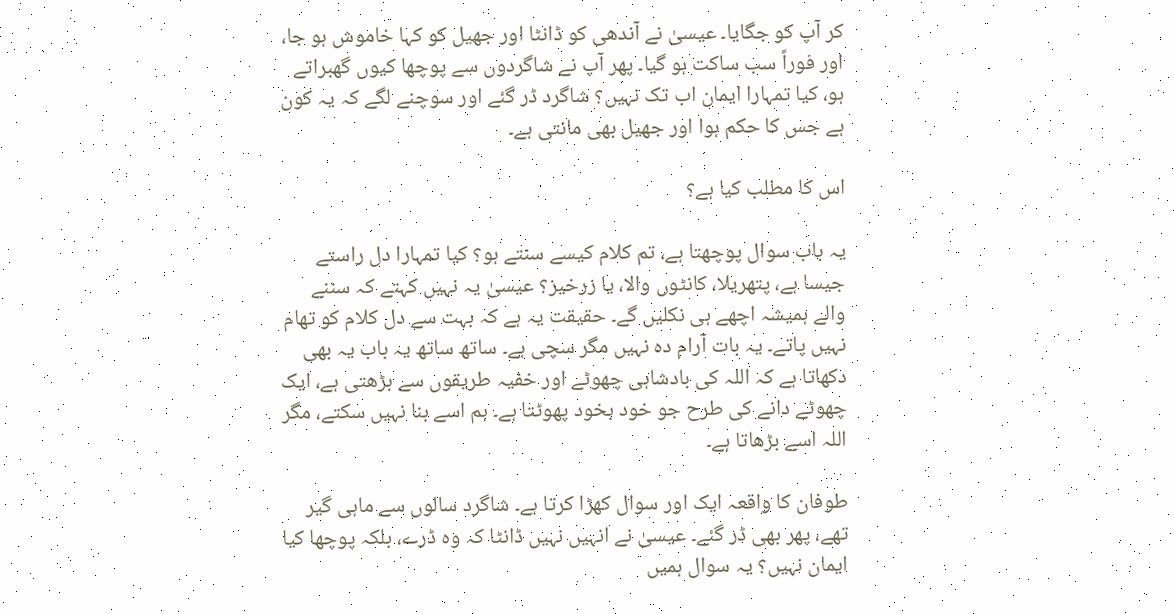کر آپ کو جگایا۔ عیسیٰ نے آندھی کو ڈانٹا اور جھیل کو کہا خاموش ہو جا، اور فوراً سب ساکت ہو گیا۔ پھر آپ نے شاگردوں سے پوچھا کیوں گھبراتے ہو، کیا تمہارا ایمان اب تک نہیں؟ شاگرد ڈر گئے اور سوچنے لگے کہ یہ کون ہے جس کا حکم ہوا اور جھیل بھی مانتی ہے۔

اس کا مطلب کیا ہے؟

یہ باب سوال پوچھتا ہے، تم کلام کیسے سنتے ہو؟ کیا تمہارا دل راستے جیسا ہے، پتھریلا، کانٹوں والا، یا زرخیز؟ عیسیٰ یہ نہیں کہتے کہ سننے والے ہمیشہ اچھے ہی نکلیں گے۔ حقیقت یہ ہے کہ بہت سے دل کلام کو تھام نہیں پاتے۔ یہ بات آرام دہ نہیں مگر سچی ہے۔ ساتھ ساتھ یہ باب یہ بھی دکھاتا ہے کہ اللہ کی بادشاہی چھوٹے اور خفیہ طریقوں سے بڑھتی ہے، ایک چھوٹے دانے کی طرح جو خود بخود پھوٹتا ہے۔ ہم اسے بنا نہیں سکتے، مگر اللہ اسے بڑھاتا ہے۔

طوفان کا واقعہ ایک اور سوال کھڑا کرتا ہے۔ شاگرد سالوں سے ماہی گیر تھے، پھر بھی ڈر گئے۔ عیسیٰ نے انہیں نہیں ڈانٹا کہ وہ ڈرے، بلکہ پوچھا کیا ایمان نہیں؟ یہ سوال ہمیں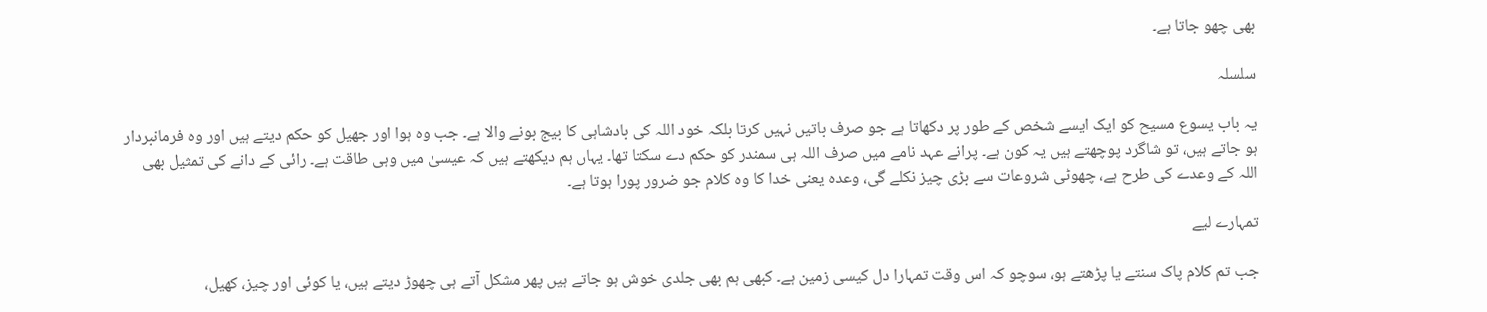بھی چھو جاتا ہے۔

سلسلہ

یہ باب یسوع مسیح کو ایک ایسے شخص کے طور پر دکھاتا ہے جو صرف باتیں نہیں کرتا بلکہ خود اللہ کی بادشاہی کا بیج بونے والا ہے۔ جب وہ ہوا اور جھیل کو حکم دیتے ہیں اور وہ فرمانبردار ہو جاتے ہیں، تو شاگرد پوچھتے ہیں یہ کون ہے۔ پرانے عہد نامے میں صرف اللہ ہی سمندر کو حکم دے سکتا تھا۔ یہاں ہم دیکھتے ہیں کہ عیسیٰ میں وہی طاقت ہے۔ رائی کے دانے کی تمثیل بھی اللہ کے وعدے کی طرح ہے، چھوٹی شروعات سے بڑی چیز نکلے گی، وعدہ یعنی خدا کا وہ کلام جو ضرور پورا ہوتا ہے۔

تمہارے لیے

جب تم کلام پاک سنتے یا پڑھتے ہو، سوچو کہ اس وقت تمہارا دل کیسی زمین ہے۔ کبھی ہم بھی جلدی خوش ہو جاتے ہیں پھر مشکل آتے ہی چھوڑ دیتے ہیں، یا کوئی اور چیز، کھیل،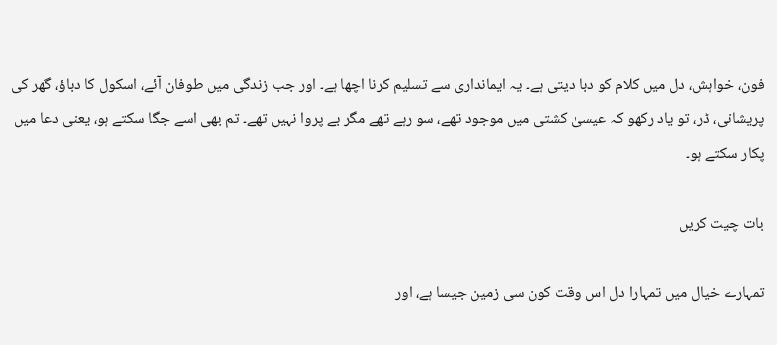فون، خواہش، دل میں کلام کو دبا دیتی ہے۔ یہ ایمانداری سے تسلیم کرنا اچھا ہے۔ اور جب زندگی میں طوفان آئے، اسکول کا دباؤ، گھر کی پریشانی، ڈر، تو یاد رکھو کہ عیسیٰ کشتی میں موجود تھے، سو رہے تھے مگر بے پروا نہیں تھے۔ تم بھی اسے جگا سکتے ہو، یعنی دعا میں پکار سکتے ہو۔

بات چیت کریں

تمہارے خیال میں تمہارا دل اس وقت کون سی زمین جیسا ہے، اور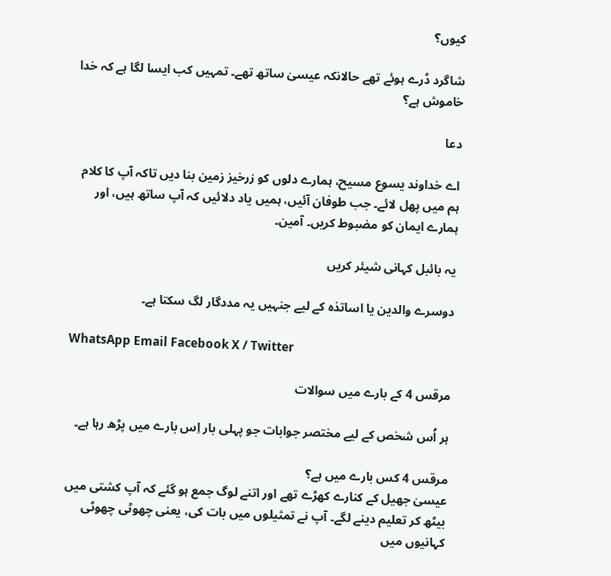کیوں؟

شاگرد ڈرے ہوئے تھے حالانکہ عیسیٰ ساتھ تھے۔ تمہیں کب ایسا لگا ہے کہ خدا خاموش ہے؟

دعا

اے خداوند یسوع مسیح، ہمارے دلوں کو زرخیز زمین بنا دیں تاکہ آپ کا کلام ہم میں پھل لائے۔ جب طوفان آئیں، ہمیں یاد دلائیں کہ آپ ساتھ ہیں، اور ہمارے ایمان کو مضبوط کریں۔ آمین۔

یہ بائبل کہانی شیئر کریں

دوسرے والدین یا اساتذہ کے لیے جنہیں یہ مددگار لگ سکتا ہے۔

WhatsApp Email Facebook X / Twitter

مرقس 4 کے بارے میں سوالات

ہر اُس شخص کے لیے مختصر جوابات جو پہلی بار اِس بارے میں پڑھ رہا ہے۔

مرقس 4 کس بارے میں ہے؟
عیسیٰ جھیل کے کنارے کھڑے تھے اور اتنے لوگ جمع ہو گئے کہ آپ کشتی میں بیٹھ کر تعلیم دینے لگے۔ آپ نے تمثیلوں میں بات کی، یعنی چھوٹی چھوٹی کہانیوں میں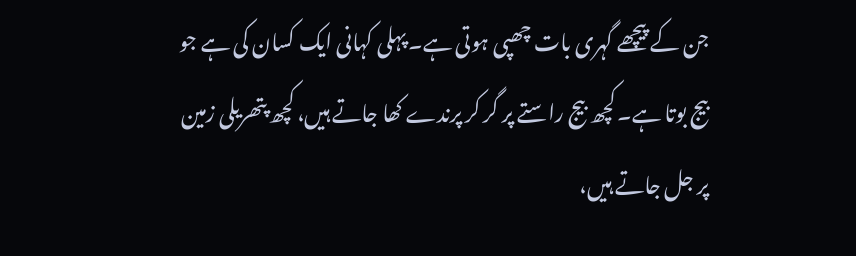جن کے پیچھے گہری بات چھپی ہوتی ہے۔ پہلی کہانی ایک کسان کی ہے جو بیج بوتا ہے۔ کچھ بیج راستے پر گر کر پرندے کھا جاتے ہیں، کچھ پتھریلی زمین پر جل جاتے ہیں،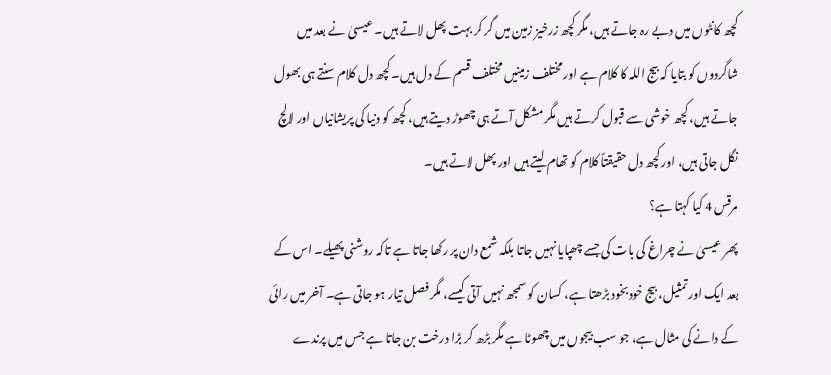کچھ کانٹوں میں دبے رہ جاتے ہیں، مگر کچھ زرخیز زمین میں گر کر بہت پھل لاتے ہیں۔ عیسیٰ نے بعد میں شاگردوں کو بتایا کہ بیج اللہ کا کلام ہے اور مختلف زمینیں مختلف قسم کے دل ہیں۔ کچھ دل کلام سنتے ہی بھول جاتے ہیں، کچھ خوشی سے قبول کرتے ہیں مگر مشکل آتے ہی چھوڑ دیتے ہیں، کچھ کو دنیا کی پریشانیاں اور لالچ نگل جاتی ہیں، اور کچھ دل حقیقتاً کلام کو تھام لیتے ہیں اور پھل لاتے ہیں۔
مرقس 4 کیا کہتا ہے؟
پھر عیسیٰ نے چراغ کی بات کی جسے چھپایا نہیں جاتا بلکہ شمع دان پر رکھا جاتا ہے تاکہ روشنی پھیلے۔ اس کے بعد ایک اور تمثیل، بیج خودبخود بڑھتا ہے، کسان کو سمجھ نہیں آتی کیسے، مگر فصل تیار ہو جاتی ہے۔ آخر میں رائی کے دانے کی مثال ہے، جو سب بیجوں میں چھوٹا ہے مگر بڑھ کر بڑا درخت بن جاتا ہے جس میں پرندے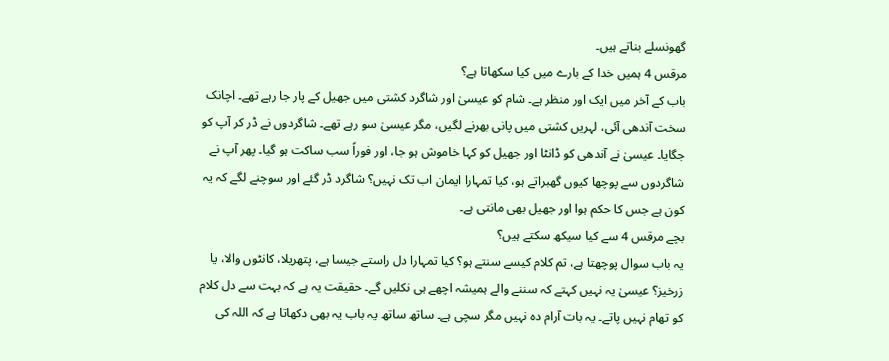گھونسلے بناتے ہیں۔
مرقس 4 ہمیں خدا کے بارے میں کیا سکھاتا ہے؟
باب کے آخر میں ایک اور منظر ہے۔ شام کو عیسیٰ اور شاگرد کشتی میں جھیل کے پار جا رہے تھے۔ اچانک سخت آندھی آئی، لہریں کشتی میں پانی بھرنے لگیں، مگر عیسیٰ سو رہے تھے۔ شاگردوں نے ڈر کر آپ کو جگایا۔ عیسیٰ نے آندھی کو ڈانٹا اور جھیل کو کہا خاموش ہو جا، اور فوراً سب ساکت ہو گیا۔ پھر آپ نے شاگردوں سے پوچھا کیوں گھبراتے ہو، کیا تمہارا ایمان اب تک نہیں؟ شاگرد ڈر گئے اور سوچنے لگے کہ یہ کون ہے جس کا حکم ہوا اور جھیل بھی مانتی ہے۔
بچے مرقس 4 سے کیا سیکھ سکتے ہیں؟
یہ باب سوال پوچھتا ہے، تم کلام کیسے سنتے ہو؟ کیا تمہارا دل راستے جیسا ہے، پتھریلا، کانٹوں والا، یا زرخیز؟ عیسیٰ یہ نہیں کہتے کہ سننے والے ہمیشہ اچھے ہی نکلیں گے۔ حقیقت یہ ہے کہ بہت سے دل کلام کو تھام نہیں پاتے۔ یہ بات آرام دہ نہیں مگر سچی ہے۔ ساتھ ساتھ یہ باب یہ بھی دکھاتا ہے کہ اللہ کی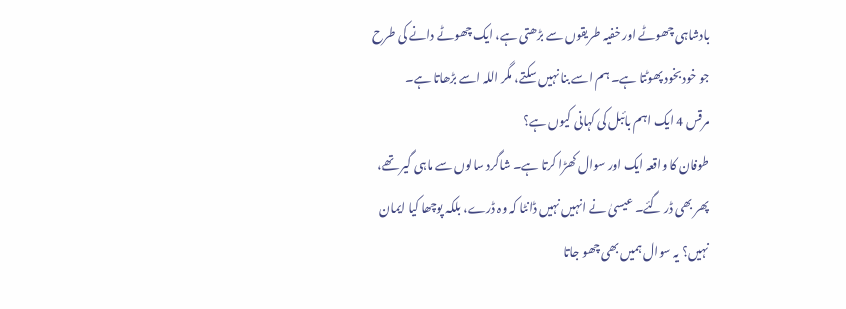بادشاہی چھوٹے اور خفیہ طریقوں سے بڑھتی ہے، ایک چھوٹے دانے کی طرح جو خود بخود پھوٹتا ہے۔ ہم اسے بنا نہیں سکتے، مگر اللہ اسے بڑھاتا ہے۔
مرقس 4 ایک اہم بائبل کی کہانی کیوں ہے؟
طوفان کا واقعہ ایک اور سوال کھڑا کرتا ہے۔ شاگرد سالوں سے ماہی گیر تھے، پھر بھی ڈر گئے۔ عیسیٰ نے انہیں نہیں ڈانٹا کہ وہ ڈرے، بلکہ پوچھا کیا ایمان نہیں؟ یہ سوال ہمیں بھی چھو جاتا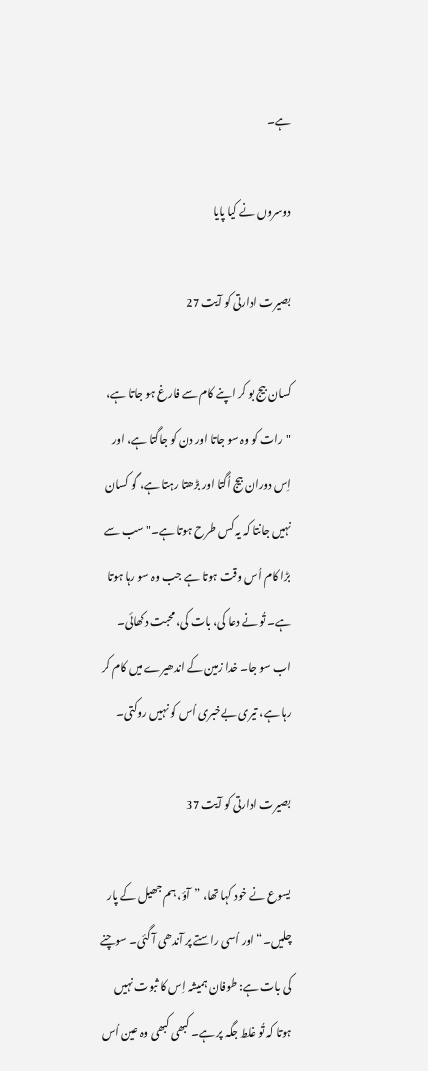ہے۔

دوسروں نے کیا پایا

بصیرت ادارتی کو آیت 27

کسان بیج بو کر اپنے کام سے فارغ ہو جاتا ہے، "رات کو وہ سو جاتا اور دن کو جاگتا ہے، اور اِس دوران بیج اُگتا اور بڑھتا رہتا ہے، گو کسان نہیں جانتا کہ یہ کس طرح ہوتا ہے۔" سب سے بڑا کام اُس وقت ہوتا ہے جب وہ سو رہا ہوتا ہے۔ تُو نے دعا کی، بات کی، محبت دکھائی۔ اب سو جا۔ خدا زمین کے اندھیرے میں کام کر رہا ہے، تیری بےخبری اُس کو نہیں روکتی۔

بصیرت ادارتی کو آیت 37

یسوع نے خود کہا تھا، ”آؤ، ہم جھیل کے پار چلیں۔“ اور اُسی راستے پر آندھی آ گئی۔ سوچنے کی بات ہے: طوفان ہمیشہ اِس کا ثبوت نہیں ہوتا کہ تُو غلط جگہ پر ہے۔ کبھی کبھی وہ عین اُس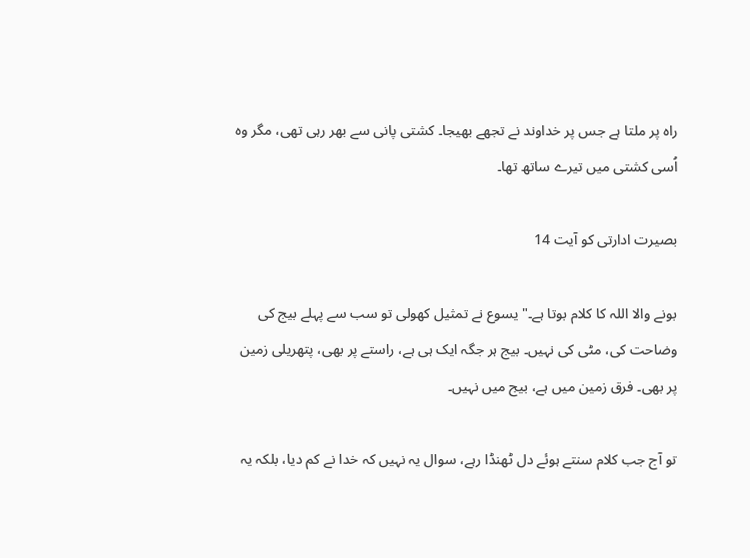راہ پر ملتا ہے جس پر خداوند نے تجھے بھیجا۔ کشتی پانی سے بھر رہی تھی، مگر وہ اُسی کشتی میں تیرے ساتھ تھا۔

بصیرت ادارتی کو آیت 14

بونے والا اللہ کا کلام بوتا ہے۔" یسوع نے تمثیل کھولی تو سب سے پہلے بیج کی وضاحت کی، مٹی کی نہیں۔ بیج ہر جگہ ایک ہی ہے، راستے پر بھی، پتھریلی زمین پر بھی۔ فرق زمین میں ہے، بیج میں نہیں۔

تو آج جب کلام سنتے ہوئے دل ٹھنڈا رہے، سوال یہ نہیں کہ خدا نے کم دیا، بلکہ یہ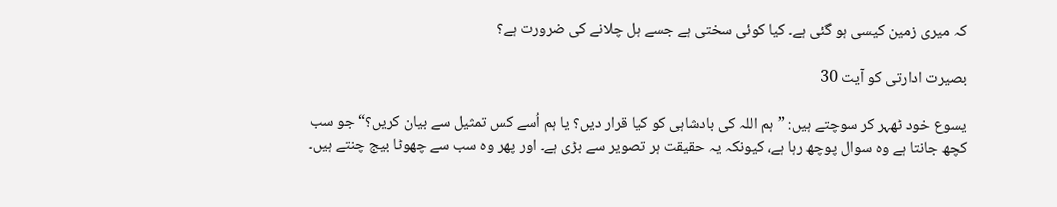کہ میری زمین کیسی ہو گئی ہے۔ کیا کوئی سختی ہے جسے ہل چلانے کی ضرورت ہے؟

بصیرت ادارتی کو آیت 30

یسوع خود ٹھہر کر سوچتے ہیں: ”ہم اللہ کی بادشاہی کو کیا قرار دیں؟ یا ہم اُسے کس تمثیل سے بیان کریں؟“ جو سب کچھ جانتا ہے وہ سوال پوچھ رہا ہے، کیونکہ یہ حقیقت ہر تصویر سے بڑی ہے۔ اور پھر وہ سب سے چھوٹا بیج چنتے ہیں۔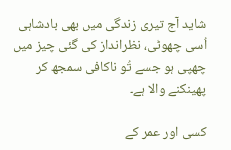شاید آج تیری زندگی میں بھی بادشاہی اُسی چھوٹی، نظرانداز کی گئی چیز میں چھپی ہو جسے تُو ناکافی سمجھ کر پھینکنے والا ہے۔

کسی اور عمر کے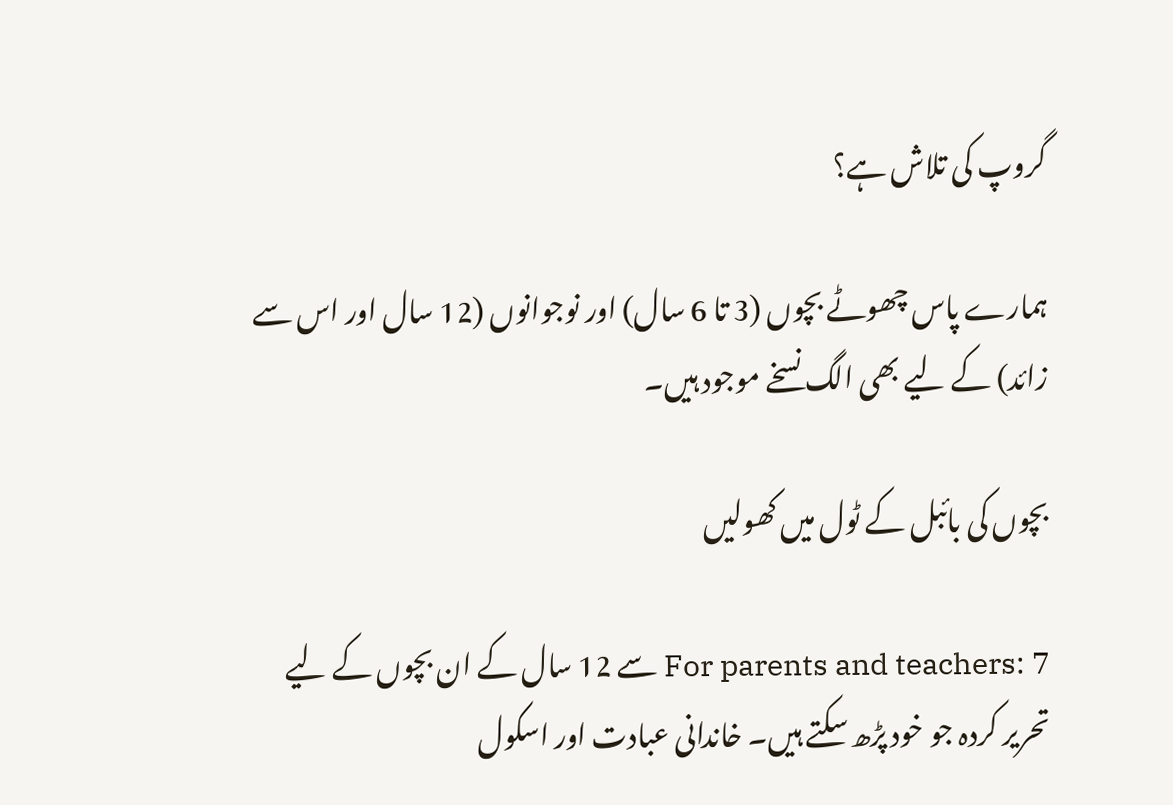گروپ کی تلاش ہے؟

ہمارے پاس چھوٹے بچوں (3 تا 6 سال) اور نوجوانوں (12 سال اور اس سے زائد) کے لیے بھی الگ نسخے موجود ہیں۔

بچوں کی بائبل کے ٹول میں کھولیں

For parents and teachers: 7 سے 12 سال کے ان بچوں کے لیے تحریر کردہ جو خود پڑھ سکتے ہیں۔ خاندانی عبادت اور اسکول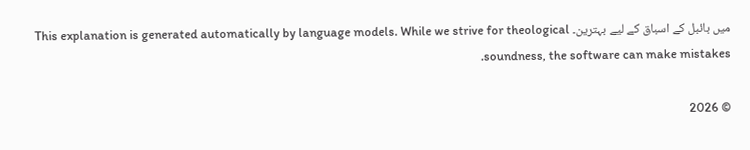میں بائبل کے اسباق کے لیے بہترین۔ This explanation is generated automatically by language models. While we strive for theological soundness, the software can make mistakes.

© 2026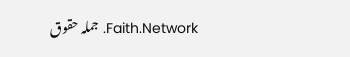Faith.Network. جملہ حقوق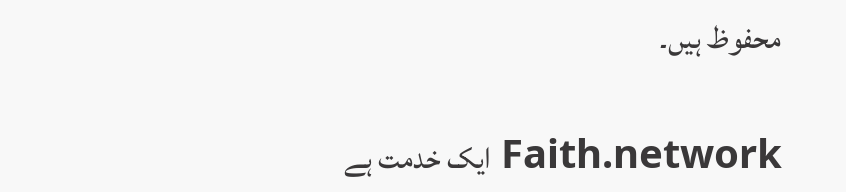محفوظ ہیں۔

Faith.network ایک خدمت ہے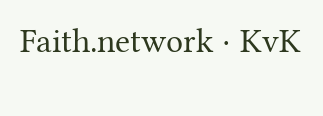Faith.network · KvK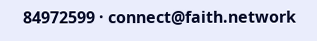84972599 · connect@faith.network